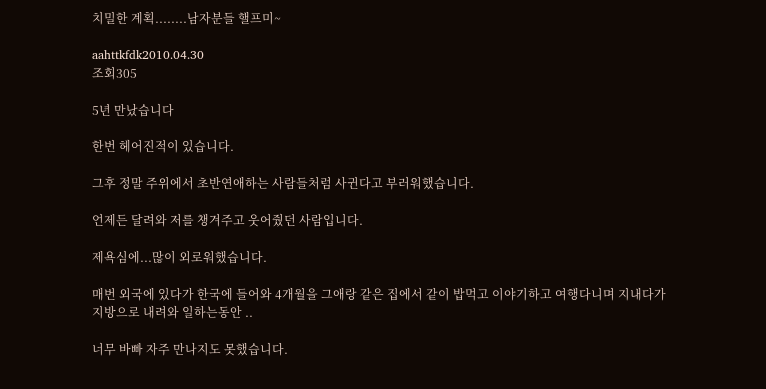치밀한 계획........남자분들 핼프미~

aahttkfdk2010.04.30
조회305

5년 만났습니다

한번 헤어진적이 있습니다.

그후 정말 주위에서 초반연애하는 사람들처럼 사귄다고 부러워했습니다.

언제든 달려와 저를 챙겨주고 웃어줬던 사람입니다.

제욕심에...많이 외로워했습니다.

매번 외국에 있다가 한국에 들어와 4개월을 그애랑 같은 집에서 같이 밥먹고 이야기하고 여행다니며 지내다가 지방으로 내려와 일하는동안 ..

너무 바빠 자주 만나지도 못했습니다.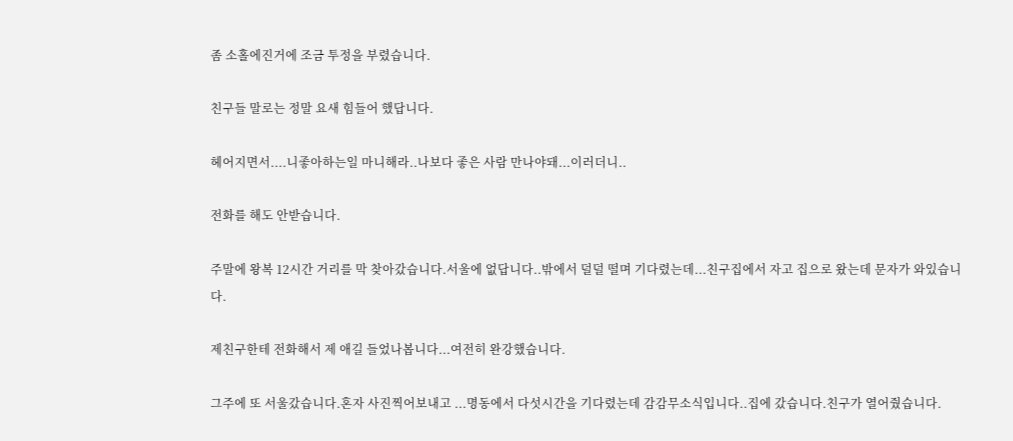좀 소홀에진거에 조금 투정을 부렸습니다.

친구들 말로는 정말 요새 힘들어 했답니다.

헤어지면서....니좋아하는일 마니해라..나보다 좋은 사람 만나야돼...이러더니..

전화를 해도 안받습니다.

주말에 왕복 12시간 거리를 막 찾아갔습니다.서울에 없답니다..밖에서 덜덜 떨며 기다렸는데...친구집에서 자고 집으로 왔는데 문자가 와있습니다.

제친구한테 전화해서 제 애길 들었나봅니다...여전히 완강했습니다.

그주에 또 서울갔습니다.혼자 사진찍어보내고 ...명동에서 다섯시간을 기다렸는데 감감무소식입니다..집에 갔습니다.친구가 열어줬습니다.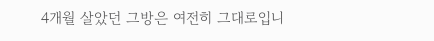4개월 살았던 그방은 여전히 그대로입니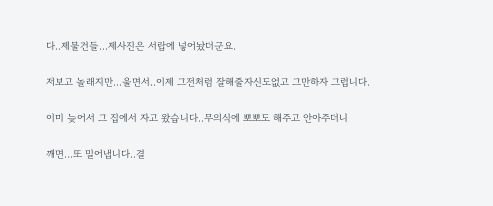다..제물건들...제사진은 서랍에 넣어놨더군요.

저보고 놀래지만...울면서..이제 그전처럼 잘해줄자신도없고 그만하자 그럽니다.

이미 늦어서 그 집에서 자고 왔습니다..무의식에 뽀뽀도 해주고 안아주더니

깨면...또 밀어냅니다..결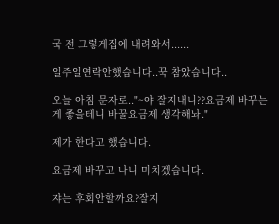국 전 그렇게집에 내려와서......

일주일연락안했습니다..꾹 참았습니다..

오늘 아침 문자로.."~야 잘지내니??요금제 바꾸는게 좋을테니 바꿀요금제 생각해놔."

제가 한다고 했습니다.

요금제 바꾸고 나니 미치겠습니다.

쟈는 후회안할까요?잘지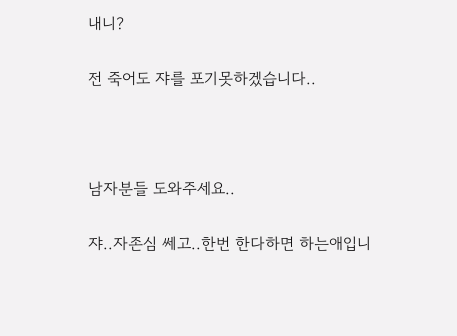내니?

전 죽어도 쟈를 포기못하겠습니다..



남자분들 도와주세요..

쟈..자존심 쎄고..한번 한다하면 하는애입니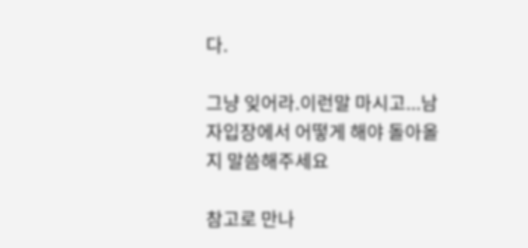다.

그냥 잊어라.이런말 마시고...남자입장에서 어떻게 해야 돌아올지 말씀해주세요

참고로 만나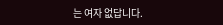는 여자 없답니다.